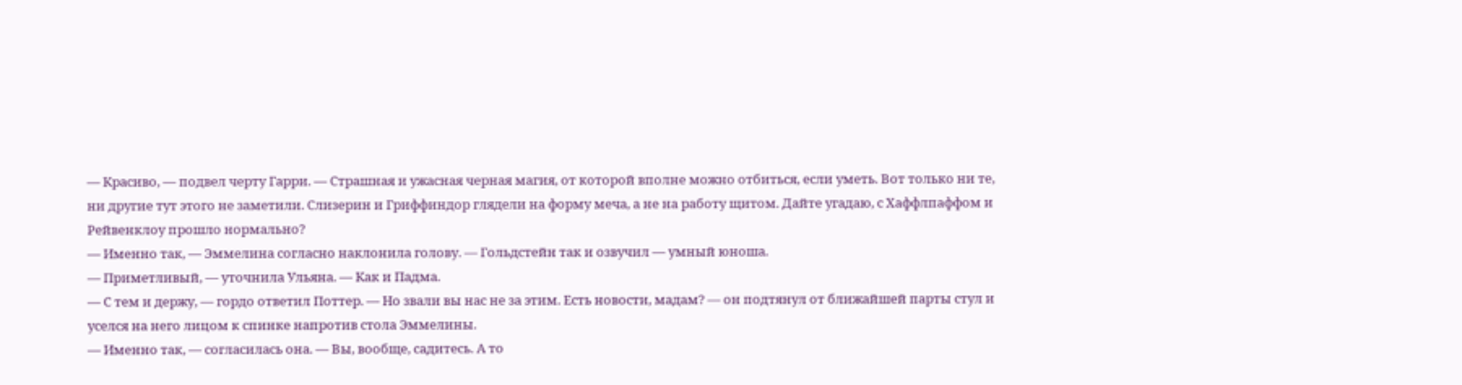— Красиво, — подвел черту Гарри. — Страшная и ужасная черная магия, от которой вполне можно отбиться, если уметь. Вот только ни те, ни другие тут этого не заметили. Слизерин и Гриффиндор глядели на форму меча, а не на работу щитом. Дайте угадаю, с Хаффлпаффом и Рейвенклоу прошло нормально?
— Именно так, — Эммелина согласно наклонила голову. — Гольдстейн так и озвучил — умный юноша.
— Приметливый, — уточнила Ульяна. — Как и Падма.
— С тем и держу, — гордо ответил Поттер. — Но звали вы нас не за этим. Есть новости, мадам? — он подтянул от ближайшей парты стул и уселся на него лицом к спинке напротив стола Эммелины.
— Именно так, — согласилась она. — Вы, вообще, садитесь. А то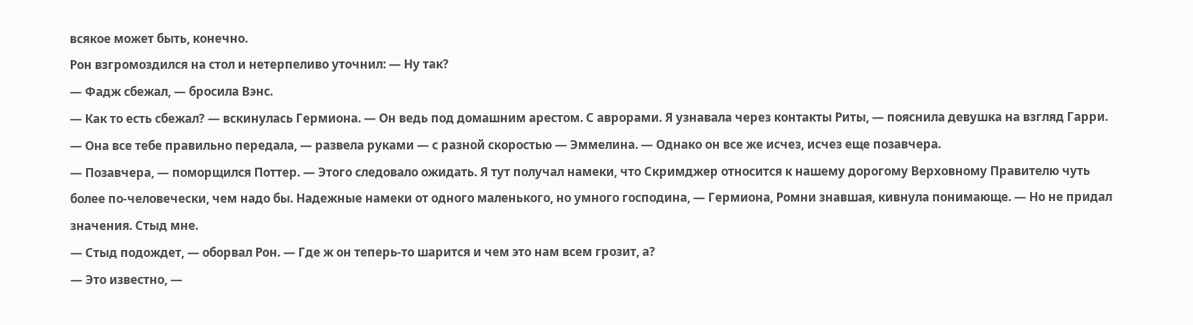всякое может быть, конечно.
Рон взгромоздился на стол и нетерпеливо уточнил: — Ну так?
— Фадж сбежал, — бросила Вэнс.
— Как то есть сбежал? — вскинулась Гермиона. — Он ведь под домашним арестом. С аврорами. Я узнавала через контакты Риты, — пояснила девушка на взгляд Гарри.
— Она все тебе правильно передала, — развела руками — с разной скоростью — Эммелина. — Однако он все же исчез, исчез еще позавчера.
— Позавчера, — поморщился Поттер. — Этого следовало ожидать. Я тут получал намеки, что Скримджер относится к нашему дорогому Верховному Правителю чуть более по-человечески, чем надо бы. Надежные намеки от одного маленького, но умного господина, — Гермиона, Ромни знавшая, кивнула понимающе. — Но не придал значения. Стыд мне.
— Стыд подождет, — оборвал Рон. — Где ж он теперь-то шарится и чем это нам всем грозит, а?
— Это известно, —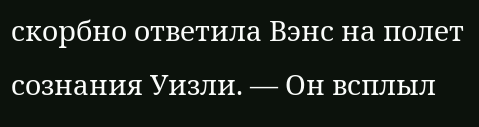скорбно ответила Вэнс на полет сознания Уизли. — Он всплыл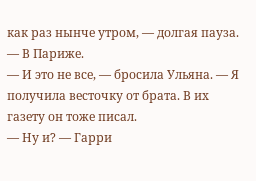как раз нынче утром, — долгая пауза. — В Париже.
— И это не все, — бросила Ульяна. — Я получила весточку от брата. В их газету он тоже писал.
— Ну и? — Гарри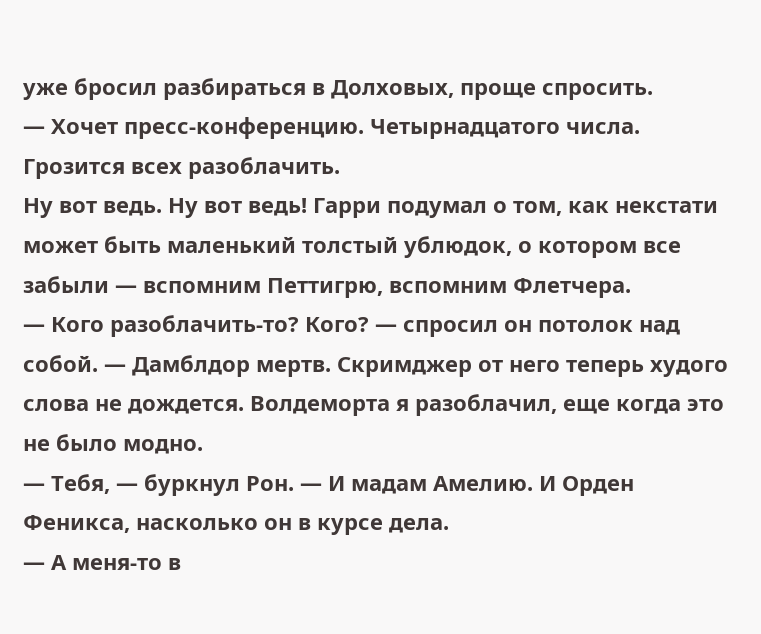уже бросил разбираться в Долховых, проще спросить.
— Хочет пресс-конференцию. Четырнадцатого числа. Грозится всех разоблачить.
Ну вот ведь. Ну вот ведь! Гарри подумал о том, как некстати может быть маленький толстый ублюдок, о котором все забыли — вспомним Петтигрю, вспомним Флетчера.
— Кого разоблачить-то? Кого? — спросил он потолок над собой. — Дамблдор мертв. Скримджер от него теперь худого слова не дождется. Волдеморта я разоблачил, еще когда это не было модно.
— Тебя, — буркнул Рон. — И мадам Амелию. И Орден Феникса, насколько он в курсе дела.
— А меня-то в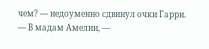чем? — недоуменно сдвинул очки Гарри.
— В мадам Амелии, —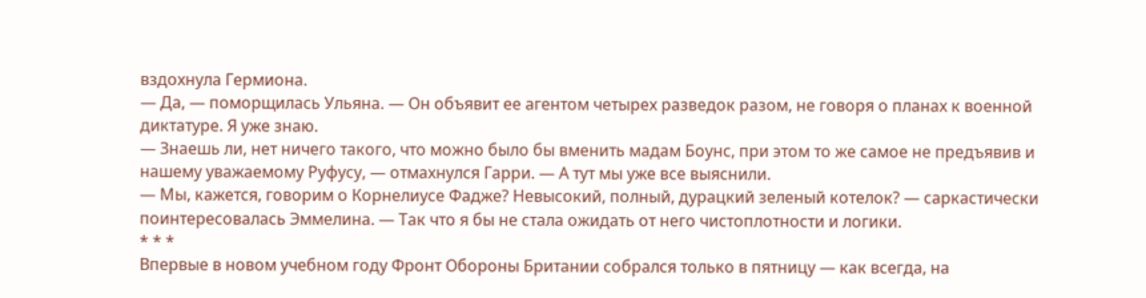вздохнула Гермиона.
— Да, — поморщилась Ульяна. — Он объявит ее агентом четырех разведок разом, не говоря о планах к военной диктатуре. Я уже знаю.
— Знаешь ли, нет ничего такого, что можно было бы вменить мадам Боунс, при этом то же самое не предъявив и нашему уважаемому Руфусу, — отмахнулся Гарри. — А тут мы уже все выяснили.
— Мы, кажется, говорим о Корнелиусе Фадже? Невысокий, полный, дурацкий зеленый котелок? — саркастически поинтересовалась Эммелина. — Так что я бы не стала ожидать от него чистоплотности и логики.
* * *
Впервые в новом учебном году Фронт Обороны Британии собрался только в пятницу — как всегда, на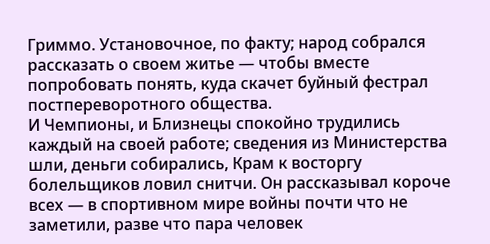Гриммо. Установочное, по факту; народ собрался рассказать о своем житье — чтобы вместе попробовать понять, куда скачет буйный фестрал постпереворотного общества.
И Чемпионы, и Близнецы спокойно трудились каждый на своей работе; сведения из Министерства шли, деньги собирались, Крам к восторгу болельщиков ловил снитчи. Он рассказывал короче всех — в спортивном мире войны почти что не заметили, разве что пара человек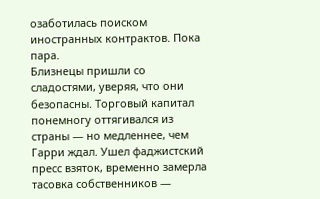озаботилась поиском иностранных контрактов. Пока пара.
Близнецы пришли со сладостями, уверяя, что они безопасны. Торговый капитал понемногу оттягивался из страны — но медленнее, чем Гарри ждал. Ушел фаджистский пресс взяток, временно замерла тасовка собственников —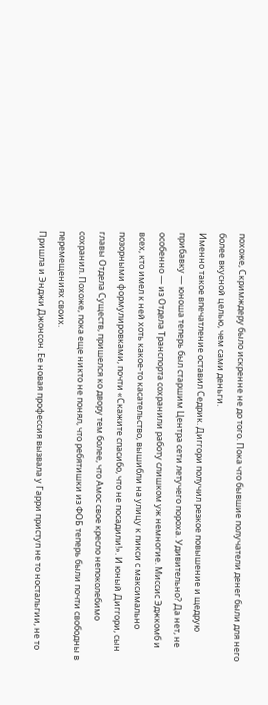похоже, Скримждеру было искренне не до того. Пока что бывшие получатели денег были для него более вкусной целью, чем сами деньги.
Именно такое впечатление оставил Седрик. Диггори получил резкое повышение и щедрую прибавку — юноша теперь был старшим Центра сети летучего пороха. Удивительно? Да нет, не особенно — из Отдела Транспорта сохранили работу слишком уж немногие. Миссис Эджкомб и всех, кто имел к ней хоть какое-то касательство, вышибли на улицу к пикси с максимально позорными формулировками, почти «Скажите спасибо, что не посадили!». И юный Диггори, сын главы Отдела Существ, пришелся ко двору тем более, что Амос свое кресло непоколебимо сохранил. Похоже, пока еще никто не понял, что ребятишки из ФОБ теперь были почти свободны в перемещениях своих.
Пришла и Энджи Джонсон. Ее новая профессия вызвала у Гарри приступ не то ностальгии, не то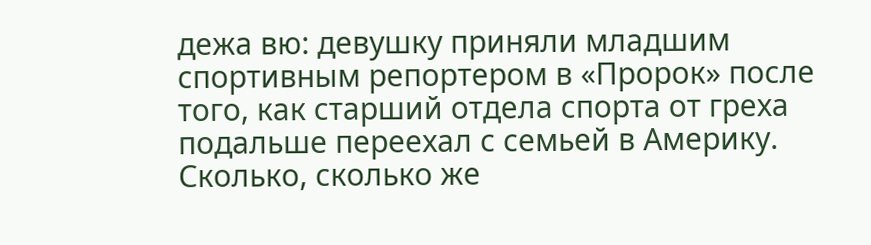дежа вю: девушку приняли младшим спортивным репортером в «Пророк» после того, как старший отдела спорта от греха подальше переехал с семьей в Америку. Сколько, сколько же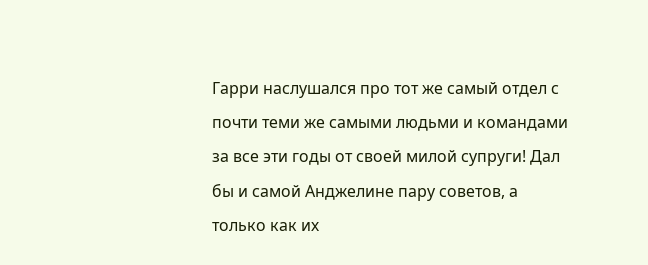Гарри наслушался про тот же самый отдел с почти теми же самыми людьми и командами за все эти годы от своей милой супруги! Дал бы и самой Анджелине пару советов, а только как их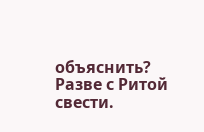объяснить? Разве с Ритой свести.